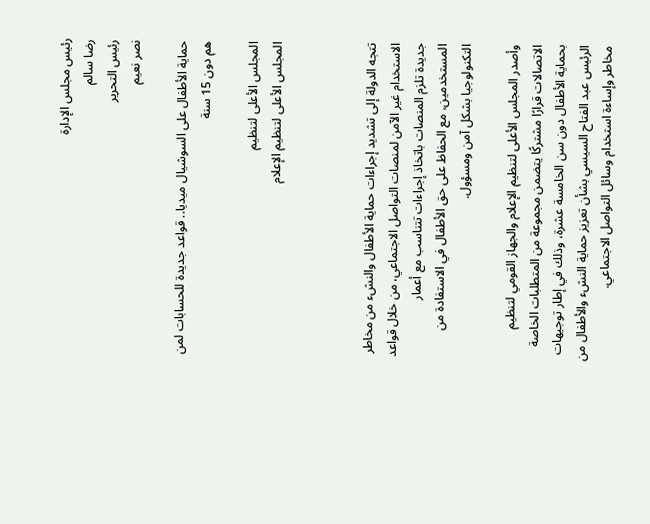رئيس مجلس الإدارة
رضا سالم
رئيس التحرير
نصر نعيم

حماية الأطفال على السوشيال ميديا.. قواعد جديدة للحسابات لمن هم دون 15 سنة

المجلس الأعلى لتنظيم
المجلس الأعلى لتنظيم الإعلام



تتجه الدولة إلى تشديد إجراءات حماية الأطفال والنشء من مخاطر الاستخدام غير الآمن لمنصات التواصل الاجتماعي، من خلال قواعد جديدة تلزم المنصات باتخاذ إجراءات تتناسب مع أعمار المستخدمين، مع الحفاظ على حق الأطفال في الاستفادة من التكنولوجيا بشكل آمن ومسؤول.

وأصدر المجلس الأعلى لتنظيم الإعلام والجهاز القومي لتنظيم الاتصالات قرارًا مشتركًا يتضمن مجموعة من المتطلبات الخاصة بحماية الأطفال دون سن الخامسة عشرة، وذلك في إطار توجيهات الرئيس عبد الفتاح السيسي بشأن تعزيز حماية النشء والأطفال من مخاطر وإساءة استخدام وسائل التواصل الاجتماعي.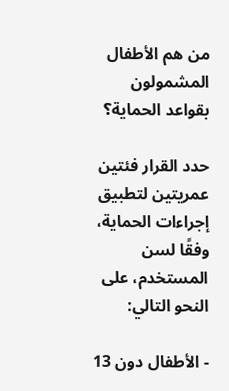من هم الأطفال المشمولون بقواعد الحماية؟

حدد القرار فئتين عمريتين لتطبيق إجراءات الحماية، وفقًا لسن المستخدم، على النحو التالي:

- الأطفال دون 13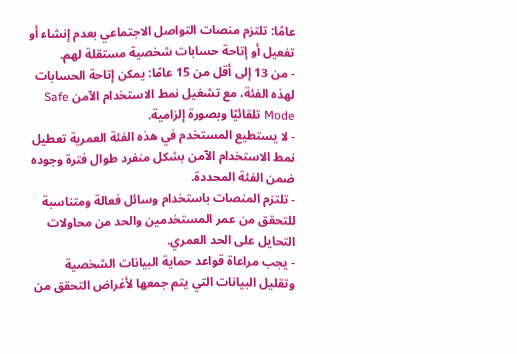عامًا: تلتزم منصات التواصل الاجتماعي بعدم إنشاء أو تفعيل أو إتاحة حسابات شخصية مستقلة لهم.
- من 13 إلى أقل من 15 عامًا: يمكن إتاحة الحسابات لهذه الفئة، مع تشغيل نمط الاستخدام الآمن Safe Mode تلقائيًا وبصورة إلزامية.
- لا يستطيع المستخدم في هذه الفئة العمرية تعطيل نمط الاستخدام الآمن بشكل منفرد طوال فترة وجوده ضمن الفئة المحددة.
- تلتزم المنصات باستخدام وسائل فعالة ومتناسبة للتحقق من عمر المستخدمين والحد من محاولات التحايل على الحد العمري.
- يجب مراعاة قواعد حماية البيانات الشخصية وتقليل البيانات التي يتم جمعها لأغراض التحقق من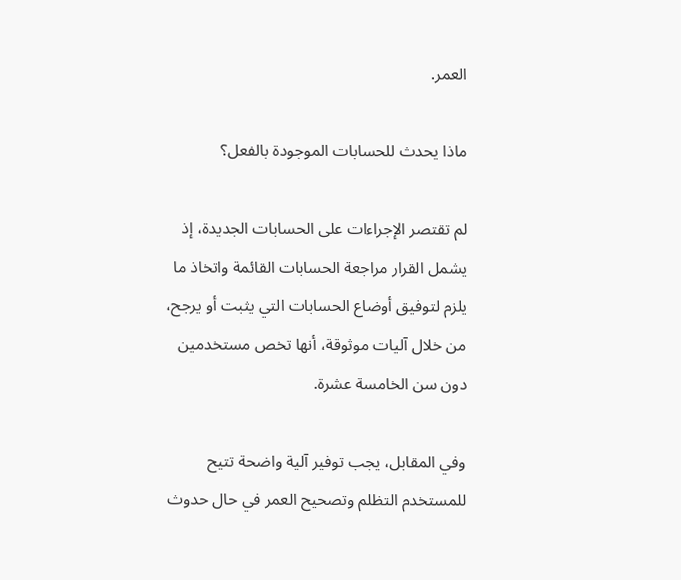العمر.

ماذا يحدث للحسابات الموجودة بالفعل؟

لم تقتصر الإجراءات على الحسابات الجديدة، إذ يشمل القرار مراجعة الحسابات القائمة واتخاذ ما يلزم لتوفيق أوضاع الحسابات التي يثبت أو يرجح، من خلال آليات موثوقة، أنها تخص مستخدمين دون سن الخامسة عشرة.

وفي المقابل، يجب توفير آلية واضحة تتيح للمستخدم التظلم وتصحيح العمر في حال حدوث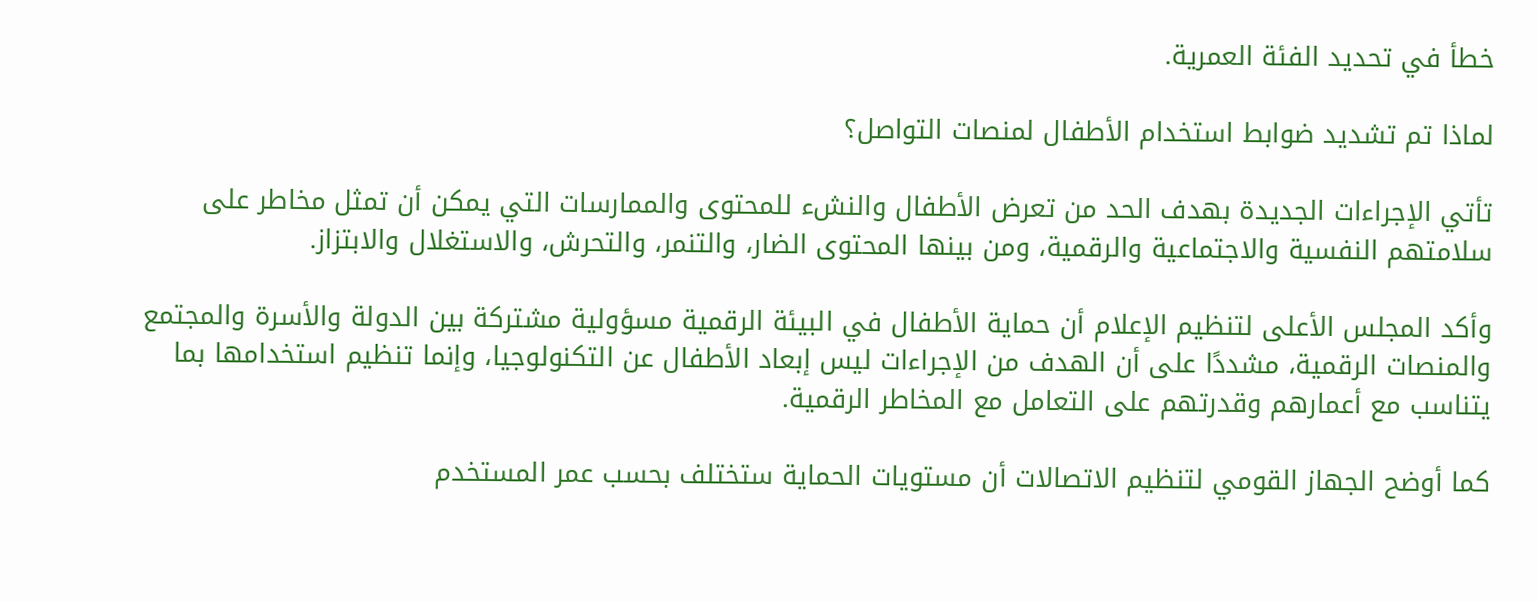خطأ في تحديد الفئة العمرية.

لماذا تم تشديد ضوابط استخدام الأطفال لمنصات التواصل؟

تأتي الإجراءات الجديدة بهدف الحد من تعرض الأطفال والنشء للمحتوى والممارسات التي يمكن أن تمثل مخاطر على سلامتهم النفسية والاجتماعية والرقمية، ومن بينها المحتوى الضار، والتنمر، والتحرش، والاستغلال والابتزاز.

وأكد المجلس الأعلى لتنظيم الإعلام أن حماية الأطفال في البيئة الرقمية مسؤولية مشتركة بين الدولة والأسرة والمجتمع والمنصات الرقمية، مشددًا على أن الهدف من الإجراءات ليس إبعاد الأطفال عن التكنولوجيا، وإنما تنظيم استخدامها بما يتناسب مع أعمارهم وقدرتهم على التعامل مع المخاطر الرقمية.

كما أوضح الجهاز القومي لتنظيم الاتصالات أن مستويات الحماية ستختلف بحسب عمر المستخدم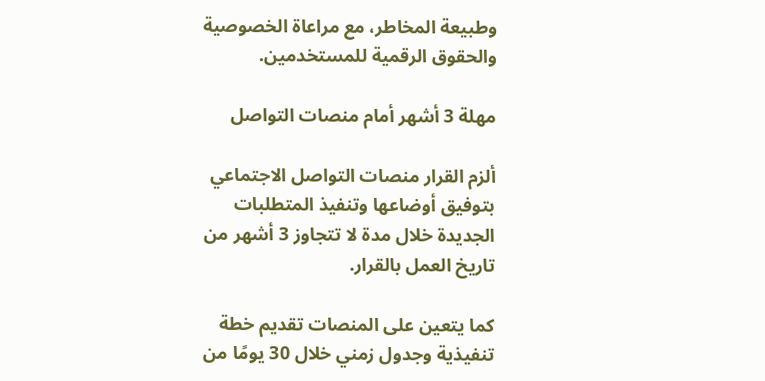وطبيعة المخاطر، مع مراعاة الخصوصية والحقوق الرقمية للمستخدمين.

مهلة 3 أشهر أمام منصات التواصل

ألزم القرار منصات التواصل الاجتماعي بتوفيق أوضاعها وتنفيذ المتطلبات الجديدة خلال مدة لا تتجاوز 3 أشهر من تاريخ العمل بالقرار.

كما يتعين على المنصات تقديم خطة تنفيذية وجدول زمني خلال 30 يومًا من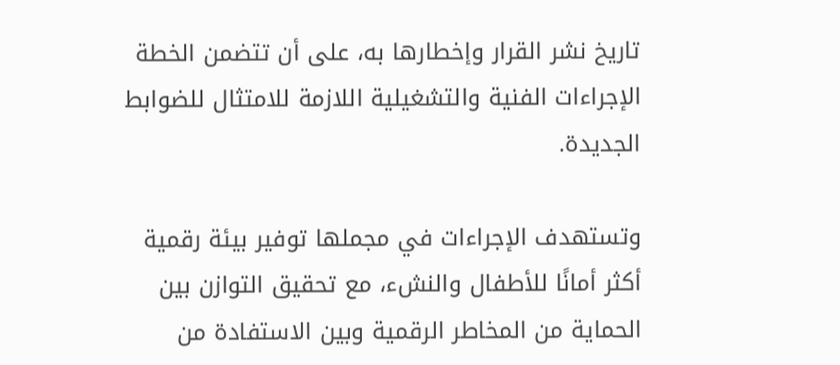تاريخ نشر القرار وإخطارها به، على أن تتضمن الخطة الإجراءات الفنية والتشغيلية اللازمة للامتثال للضوابط الجديدة.

وتستهدف الإجراءات في مجملها توفير بيئة رقمية أكثر أمانًا للأطفال والنشء، مع تحقيق التوازن بين الحماية من المخاطر الرقمية وبين الاستفادة من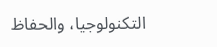التكنولوجيا، والحفاظ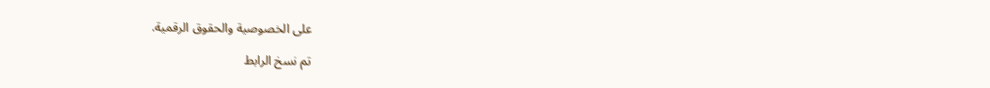على الخصوصية والحقوق الرقمية.

تم نسخ الرابط